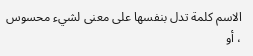الاسم كلمة تدل بنفسها على معنى لشيء محسوس ، أو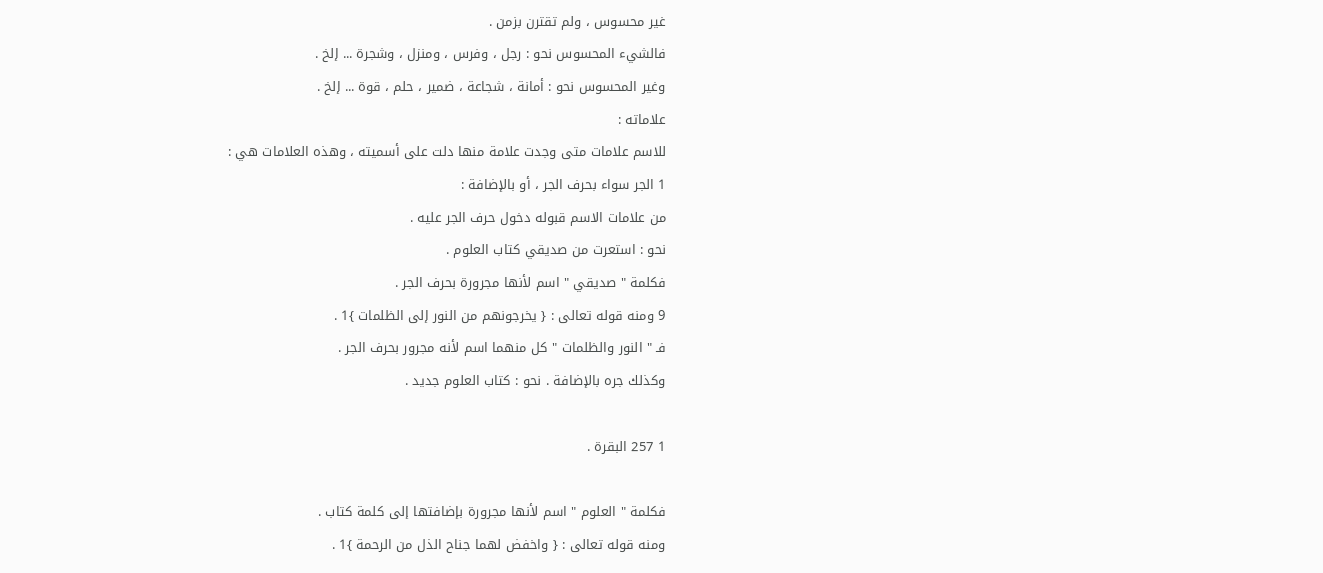غير محسوس ، ولم تقترن بزمن .
فالشيء المحسوس نحو : رجل ، وفرس ، ومنزل ، وشجرة ... إلخ .
وغير المحسوس نحو : أمانة ، شجاعة ، ضمير ، حلم ، قوة ... إلخ .
علاماته :
للاسم علامات متى وجدت علامة منها دلت على أسميته ، وهذه العلامات هي :
1 الجر سواء بحرف الجر ، أو بالإضافة :
من علامات الاسم قبوله دخول حرف الجر عليه .
نحو : استعرت من صديقي كتاب العلوم .
فكلمة " صديقي " اسم لأنها مجرورة بحرف الجر .
9 ومنه قوله تعالى : { يخرجونهم من النور إلى الظلمات }1 .
فـ " النور والظلمات " كل منهما اسم لأنه مجرور بحرف الجر .
وكذلك جره بالإضافة . نحو : كتاب العلوم جديد .

1 257 البقرة .

فكلمة " العلوم " اسم لأنها مجرورة بإضافتها إلى كلمة كتاب .
ومنه قوله تعالى : { واخفض لهما جناح الذل من الرحمة }1 .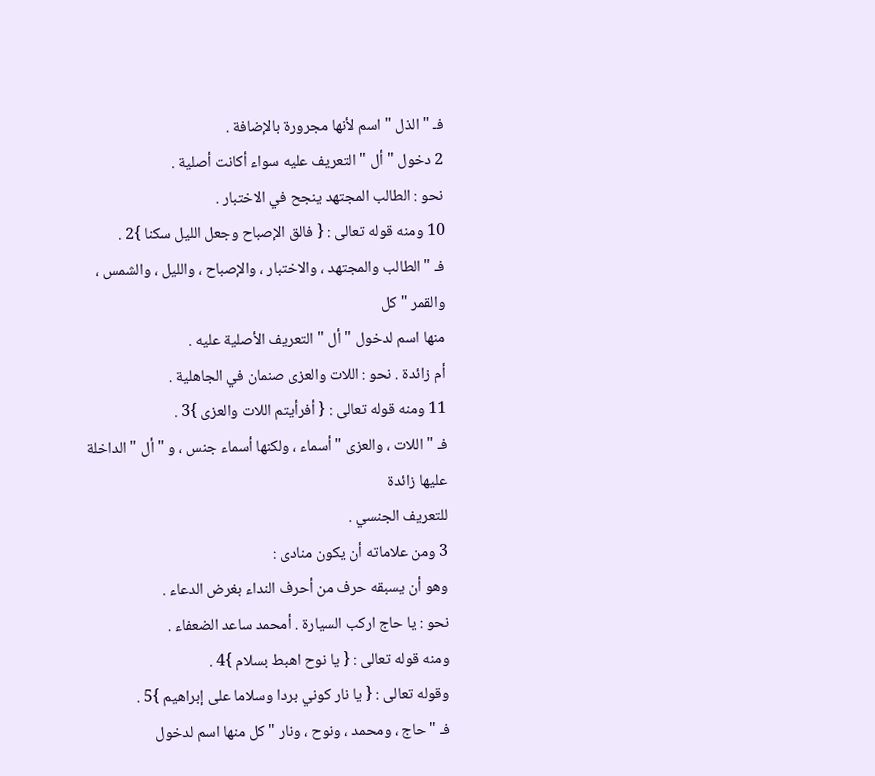فـ " الذل " اسم لأنها مجرورة بالإضافة .
2 دخول " أل " التعريف عليه سواء أكانت أصلية .
نحو : الطالب المجتهد ينجح في الاختبار .
10 ومنه قوله تعالى : { فالق الإصباح وجعل الليل سكنا }2 .
فـ " الطالب والمجتهد ، والاختبار ، والإصباح ، والليل ، والشمس ، والقمر " كل
منها اسم لدخول " أل " التعريف الأصلية عليه .
أم زائدة . نحو : اللات والعزى صنمان في الجاهلية .
11 ومنه قوله تعالى : { أفرأيتم اللات والعزى }3 .
فـ " اللات ، والعزى " أسماء ، ولكنها أسماء جنس ، و " أل " الداخلة عليها زائدة
للتعريف الجنسي .
3 ومن علاماته أن يكون منادى :
وهو أن يسبقه حرف من أحرف النداء بغرض الدعاء .
نحو : يا حاج اركب السيارة . أمحمد ساعد الضعفاء .
ومنه قوله تعالى : { يا نوح اهبط بسلام }4 .
وقوله تعالى : { يا نار كوني بردا وسلاما على إبراهيم }5 .
فـ " حاج ، ومحمد ، ونوح ، ونار " كل منها اسم لدخول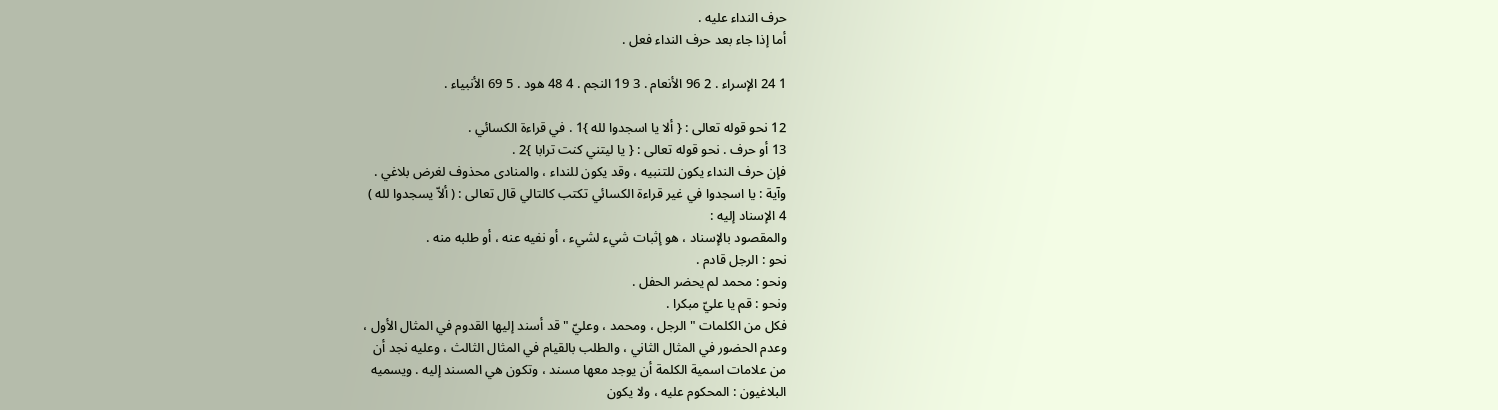حرف النداء عليه .
أما إذا جاء بعد حرف النداء فعل .

1 24 الإسراء . 2 96 الأنعام . 3 19 النجم . 4 48 هود . 5 69 الأنبياء .

12 نحو قوله تعالى : { ألا يا اسجدوا لله }1 . في قراءة الكسائي .
13 أو حرف . نحو قوله تعالى : { يا ليتني كنت ترابا }2 .
فإن حرف النداء يكون للتنبيه ، وقد يكون للنداء ، والمنادى محذوف لغرض بلاغي .
وآية : يا اسجدوا في غير قراءة الكسائي تكتب كالتالي قال تعالى : ( ألاّ يسجدوا لله )
4 الإسناد إليه :
والمقصود بالإسناد ، هو إثبات شيء لشيء ، أو نفيه عنه ، أو طلبه منه .
نحو : الرجل قادم .
ونحو : محمد لم يحضر الحفل .
ونحو : قم يا عليّ مبكرا .
فكل من الكلمات " الرجل ، ومحمد ، وعليّ " قد أسند إليها القدوم في المثال الأول ،
وعدم الحضور في المثال الثاني ، والطلب بالقيام في المثال الثالث ، وعليه نجد أن
من علامات اسمية الكلمة أن يوجد معها مسند ، وتكون هي المسند إليه . ويسميه
البلاغيون : المحكوم عليه ، ولا يكون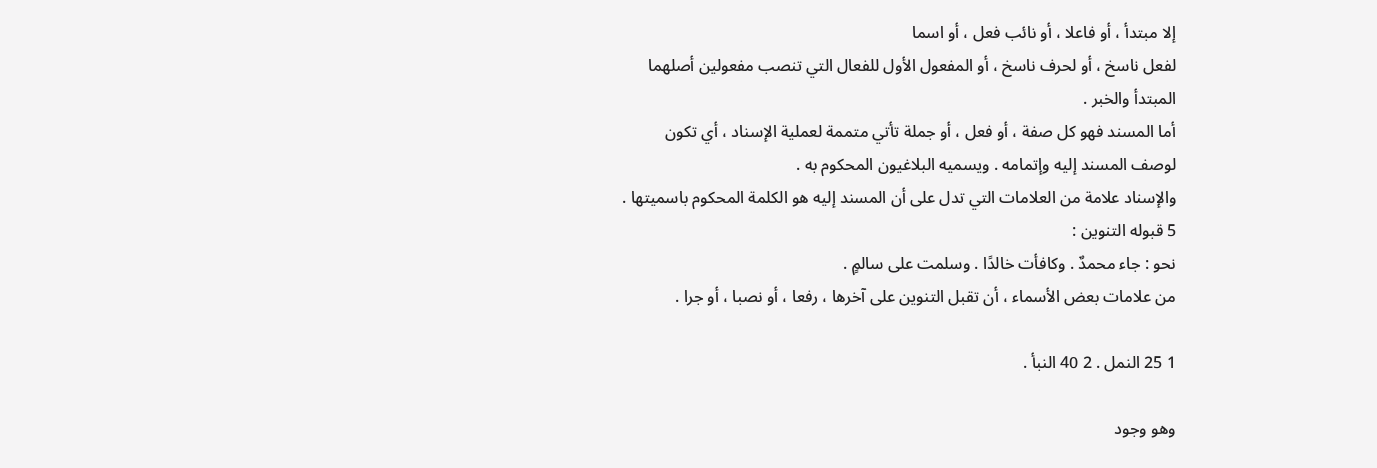إلا مبتدأ ، أو فاعلا ، أو نائب فعل ، أو اسما
لفعل ناسخ ، أو لحرف ناسخ ، أو المفعول الأول للفعال التي تنصب مفعولين أصلهما
المبتدأ والخبر .
أما المسند فهو كل صفة ، أو فعل ، أو جملة تأتي متممة لعملية الإسناد ، أي تكون
لوصف المسند إليه وإتمامه . ويسميه البلاغيون المحكوم به .
والإسناد علامة من العلامات التي تدل على أن المسند إليه هو الكلمة المحكوم باسميتها .
5 قبوله التنوين :
نحو : جاء محمدٌ . وكافأت خالدًا . وسلمت على سالمٍ .
من علامات بعض الأسماء ، أن تقبل التنوين على آخرها ، رفعا ، أو نصبا ، أو جرا .

1 25 النمل . 2 40 النبأ .

وهو وجود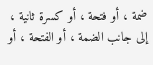ضمة ، أو فتحة ، أو كسرة ثانية ، إلى جانب الضمة ، أو الفتحة ، أو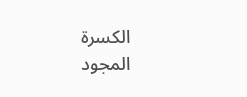الكسرة
المجود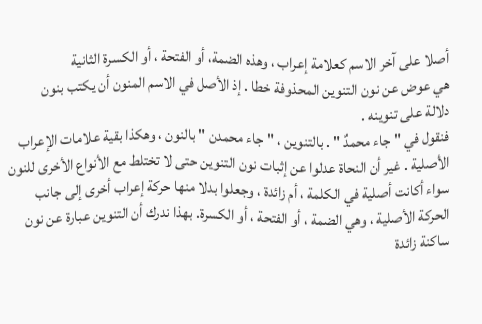أصلا على آخر الاسم كعلامة إعراب ، وهذه الضمة، أو الفتحة ، أو الكسرة الثانية
هي عوض عن نون التنوين المحذوفة خطا . إذ الأصل في الاسم المنون أن يكتب بنون
دلالة على تنوينه .
فنقول في " جاء محمدٌ " . بالتنوين ، " جاء محمدن " بالنون ، وهكذا بقية علامات الإعراب
الأصلية . غير أن النحاة عدلوا عن إثبات نون التنوين حتى لا تختلط مع الأنواع الأخرى للنون
سواء أكانت أصلية في الكلمة ، أم زائدة ، وجعلوا بدلا منها حركة إعراب أخرى إلى جانب
الحركة الأصلية ، وهي الضمة ، أو الفتحة ، أو الكسرة. بهذا ندرك أن التنوين عبارة عن نون
ساكنة زائدة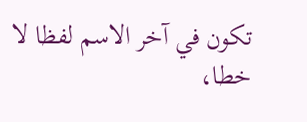تكون في آخر الاسم لفظا لا خطا،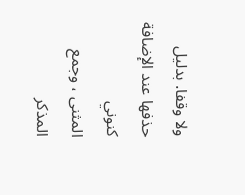ولا وقفا. بدليل حذفها عند الإضافة كنوني
المثنى ، وجمع المذكر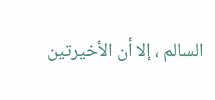السالم ، إلا أن الأخيرتين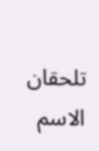تلحقان الاسم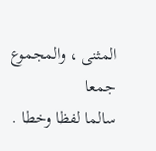المثنى ، والمجموع جمعا
سالما لفظا وخطا .